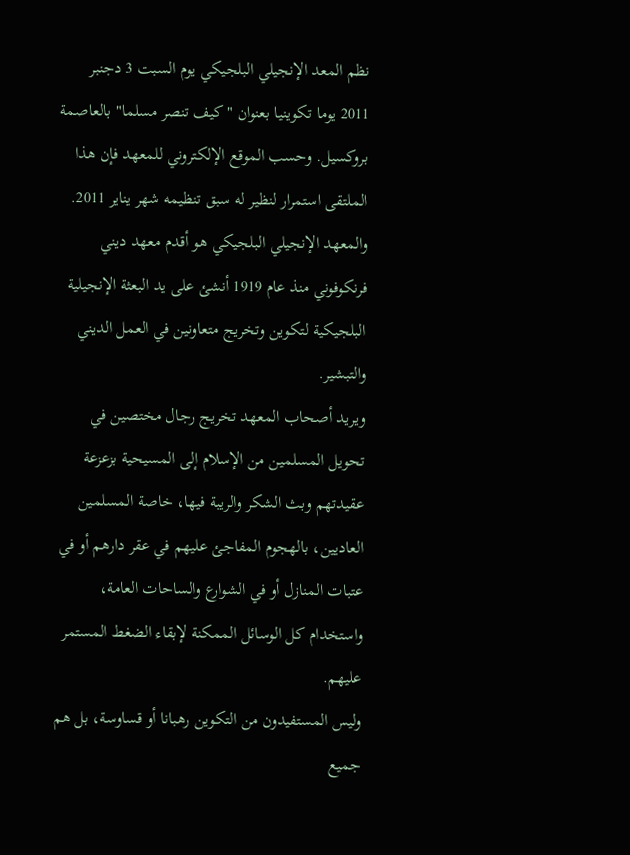نظم المعد الإنجيلي البلجيكي يوم السبت 3 دجنبر 2011 يوما تكوينيا بعنوان "كيف تنصر مسلما" بالعاصمة بروكسيل. وحسب الموقع الإلكتروني للمعهد فإن هذا الملتقى استمرار لنظير له سبق تنظيمه شهر يناير 2011.
والمعهد الإنجيلي البلجيكي هو أقدم معهد ديني فرنكوفوني منذ عام 1919 أنشئ على يد البعثة الإنجيلية البلجيكية لتكوين وتخريج متعاونين في العمل الديني والتبشير.
ويريد أصحاب المعهد تخريج رجال مختصين في تحويل المسلمين من الإسلام إلى المسيحية بزعزعة عقيدتهم وبث الشكر والريبة فيها، خاصة المسلمين العاديين، بالهجوم المفاجئ عليهم في عقر دارهم أو في عتبات المنازل أو في الشوارع والساحات العامة، واستخدام كل الوسائل الممكنة لإبقاء الضغط المستمر عليهم.
وليس المستفيدون من التكوين رهبانا أو قساوسة، بل هم جميع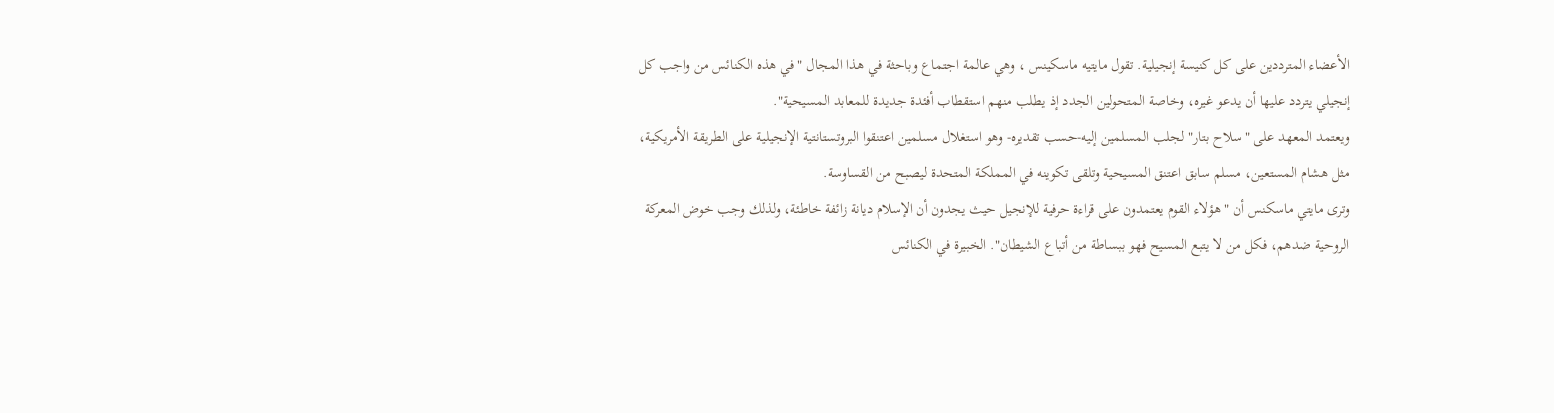الأعضاء المترددين على كل كنيسة إنجيلية. تقول مايتيه ماسكينس ، وهي عالمة اجتماع وباحثة في هذا المجال "في هذه الكنائس من واجب كل إنجيلي يتردد عليها أن يدعو غيره، وخاصة المتحولين الجدد إذ يطلب منهم استقطاب أفئدة جديدة للمعابد المسيحية".
ويعتمد المعهد على "سلاح بتار" لجلب المسلمين إليه-حسب تقديره- وهو استغلال مسلمين اعتنقوا البروتستانتية الإنجيلية على الطريقة الأمريكية، مثل هشام المستعين، مسلم سابق اعتنق المسيحية وتلقى تكوينه في المملكة المتحدة ليصبح من القساوسة.
وترى مايتي ماسكنس أن "هؤلاء القوم يعتمدون على قراءة حرفية للإنجيل حيث يجدون أن الإسلام ديانة زائفة خاطئة، ولذلك وجب خوض المعركة الروحية ضدهم، فكل من لا يتبع المسيح فهو ببساطة من أتباع الشيطان". الخبيرة في الكنائس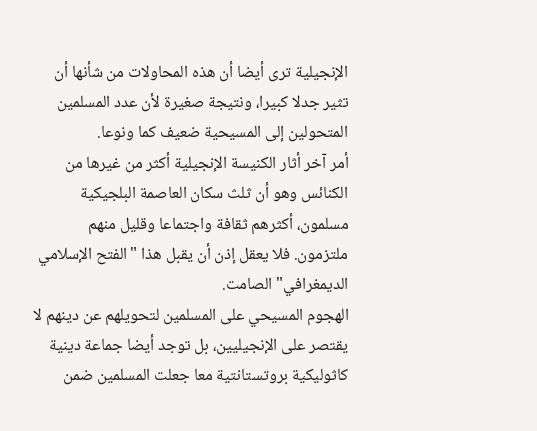الإنجيلية ترى أيضا أن هذه المحاولات من شأنها أن تثير جدلا كبيرا، ونتيجة صغيرة لأن عدد المسلمين المتحولين إلى المسيحية ضعيف كما ونوعا.
أمر آخر أثار الكنيسة الإنجيلية أكثر من غيرها من الكنائس وهو أن ثلث سكان العاصمة البلجيكية مسلمون، أكثرهم ثقافة واجتماعا وقليل منهم ملتزمون. فلا يعقل إذن أن يقبل هذا "الفتح الإسلامي الديمغرافي" الصامت.
الهجوم المسيحي على المسلمين لتحويلهم عن دينهم لا يقتصر على الإنجيليين، بل توجد أيضا جماعة دينية كاثوليكية بروتستانتية معا جعلت المسلمين ضمن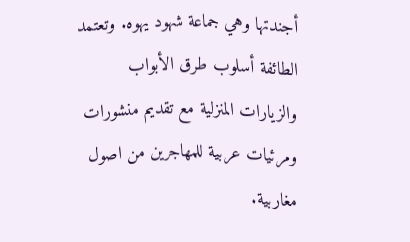أجندتها وهي جماعة شهود يهوه. وتعتمد الطائفة أسلوب طرق الأبواب والزيارات المنزلية مع تقديم منشورات ومرئيات عربية للمهاجرين من اصول مغاربية.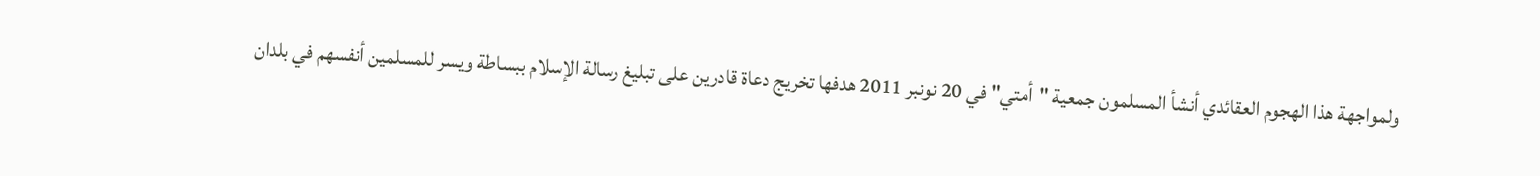ولمواجهة هذا الهجوم العقائدي أنشأ المسلمون جمعية "أمتي" في 20 نونبر 2011 هدفها تخريج دعاة قادرين على تبليغ رسالة الإسلام ببساطة ويسر للمسلمين أنفسهم في بلدان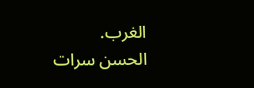الغرب.
الحسن سرات